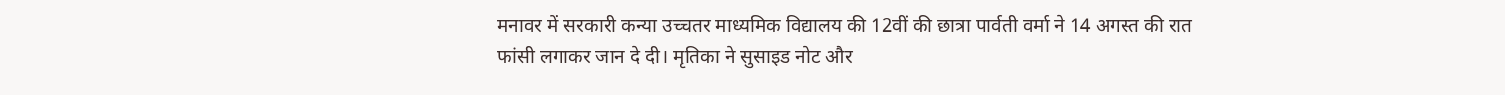मनावर में सरकारी कन्या उच्चतर माध्यमिक विद्यालय की 12वीं की छात्रा पार्वती वर्मा ने 14 अगस्त की रात फांसी लगाकर जान दे दी। मृतिका ने सुसाइड नोट और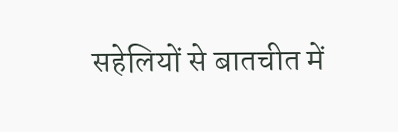सहेलियों से बातचीत में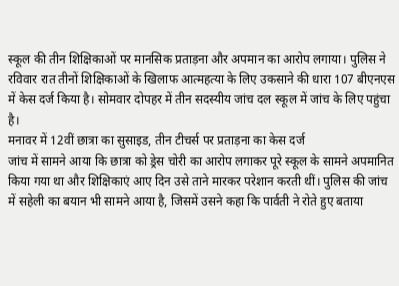स्कूल की तीन शिक्षिकाओं पर मानसिक प्रताड़ना और अपमान का आरोप लगाया। पुलिस ने रविवार रात तीनों शिक्षिकाओं के खिलाफ आत्महत्या के लिए उकसाने की धारा 107 बीएनएस में केस दर्ज किया है। सोमवार दोपहर में तीन सदस्यीय जांच दल स्कूल में जांच के लिए पहुंचा है।
मनावर में 12वीं छात्रा का सुसाइड, तीन टीचर्स पर प्रताड़ना का केस दर्ज
जांच में सामने आया कि छात्रा को ड्रेस चोरी का आरोप लगाकर पूरे स्कूल के सामने अपमानित किया गया था और शिक्षिकाएं आए दिन उसे ताने मारकर परेशान करती थीं। पुलिस की जांच में सहेली का बयान भी सामने आया है, जिसमें उसने कहा कि पार्वती ने रोते हुए बताया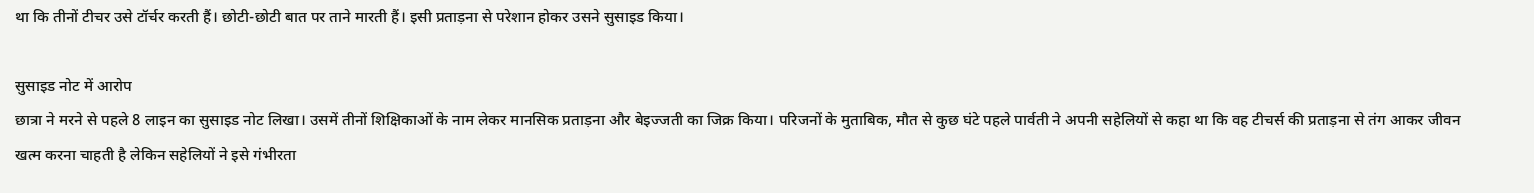था कि तीनों टीचर उसे टॉर्चर करती हैं। छोटी-छोटी बात पर ताने मारती हैं। इसी प्रताड़ना से परेशान होकर उसने सुसाइड किया।

सुसाइड नोट में आरोप
छात्रा ने मरने से पहले 8 लाइन का सुसाइड नोट लिखा। उसमें तीनों शिक्षिकाओं के नाम लेकर मानसिक प्रताड़ना और बेइज्जती का जिक्र किया। परिजनों के मुताबिक, मौत से कुछ घंटे पहले पार्वती ने अपनी सहेलियों से कहा था कि वह टीचर्स की प्रताड़ना से तंग आकर जीवन खत्म करना चाहती है लेकिन सहेलियों ने इसे गंभीरता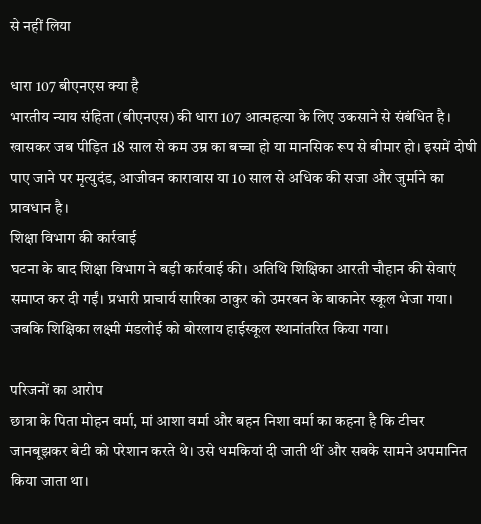से नहीं लिया

धारा 107 बीएनएस क्या है
भारतीय न्याय संहिता (बीएनएस) की धारा 107 आत्महत्या के लिए उकसाने से संबंधित है। खासकर जब पीड़ित 18 साल से कम उम्र का बच्चा हो या मानसिक रूप से बीमार हो। इसमें दोषी पाए जाने पर मृत्युदंड, आजीवन कारावास या 10 साल से अधिक की सजा और जुर्माने का प्रावधान है।
शिक्षा विभाग की कार्रवाई
घटना के बाद शिक्षा विभाग ने बड़ी कार्रवाई की। अतिथि शिक्षिका आरती चौहान की सेवाएं समाप्त कर दी गईं। प्रभारी प्राचार्य सारिका ठाकुर को उमरबन के बाकानेर स्कूल भेजा गया। जबकि शिक्षिका लक्ष्मी मंडलोई को बोरलाय हाईस्कूल स्थानांतरित किया गया।

परिजनों का आरोप
छात्रा के पिता मोहन वर्मा, मां आशा वर्मा और बहन निशा वर्मा का कहना है कि टीचर जानबूझकर बेटी को परेशान करते थे। उसे धमकियां दी जाती थीं और सबके सामने अपमानित किया जाता था।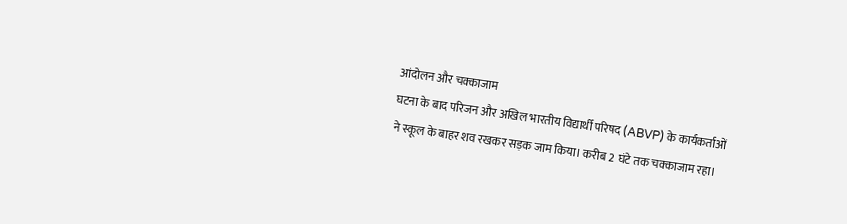आंदोलन और चक्काजाम
घटना के बाद परिजन और अखिल भारतीय विद्यार्थी परिषद (ABVP) के कार्यकर्ताओं ने स्कूल के बाहर शव रखकर सड़क जाम किया। करीब 2 घंटे तक चक्काजाम रहा।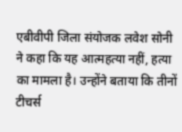एबीवीपी जिला संयोजक लवेश सोनी ने कहा कि यह आत्महत्या नहीं, हत्या का मामला है। उन्होंने बताया कि तीनों टीचर्स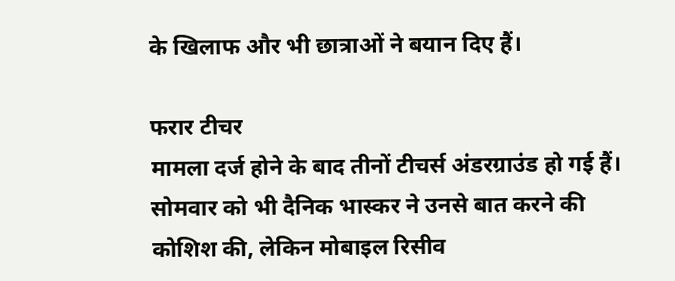के खिलाफ और भी छात्राओं ने बयान दिए हैं।

फरार टीचर
मामला दर्ज होने के बाद तीनों टीचर्स अंडरग्राउंड हो गई हैं। सोमवार को भी दैनिक भास्कर ने उनसे बात करने की कोशिश की, लेकिन मोबाइल रिसीव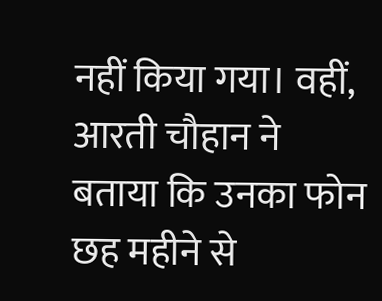नहीं किया गया। वहीं, आरती चौहान ने बताया कि उनका फोन छह महीने से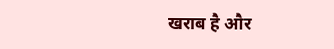खराब है और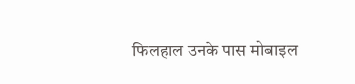फिलहाल उनके पास मोबाइल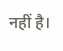नहीं है।